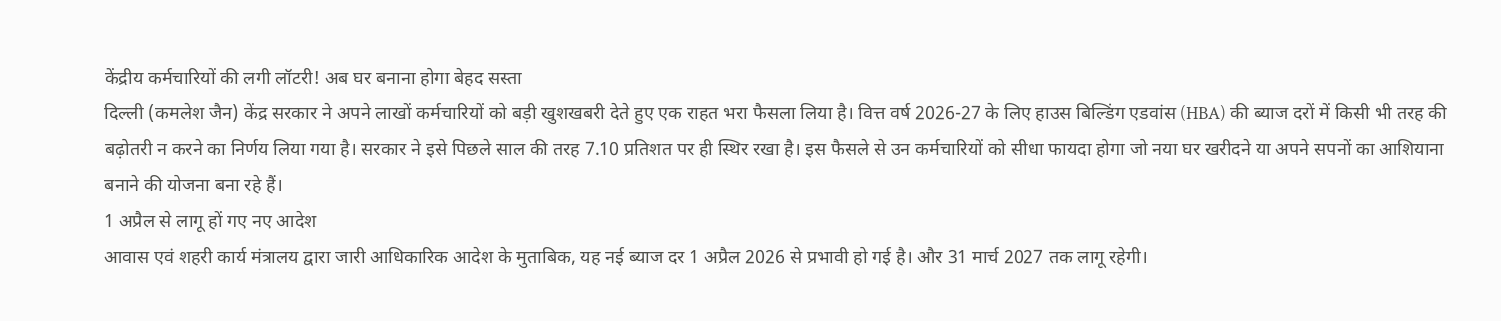केंद्रीय कर्मचारियों की लगी लॉटरी! अब घर बनाना होगा बेहद सस्ता
दिल्ली (कमलेश जैन) केंद्र सरकार ने अपने लाखों कर्मचारियों को बड़ी खुशखबरी देते हुए एक राहत भरा फैसला लिया है। वित्त वर्ष 2026-27 के लिए हाउस बिल्डिंग एडवांस (HBA) की ब्याज दरों में किसी भी तरह की बढ़ोतरी न करने का निर्णय लिया गया है। सरकार ने इसे पिछले साल की तरह 7.10 प्रतिशत पर ही स्थिर रखा है। इस फैसले से उन कर्मचारियों को सीधा फायदा होगा जो नया घर खरीदने या अपने सपनों का आशियाना बनाने की योजना बना रहे हैं।
1 अप्रैल से लागू हों गए नए आदेश
आवास एवं शहरी कार्य मंत्रालय द्वारा जारी आधिकारिक आदेश के मुताबिक, यह नई ब्याज दर 1 अप्रैल 2026 से प्रभावी हो गई है। और 31 मार्च 2027 तक लागू रहेगी।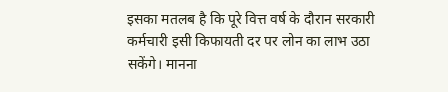इसका मतलब है कि पूरे वित्त वर्ष के दौरान सरकारी कर्मचारी इसी किफायती दर पर लोन का लाभ उठा सकेंगे। मानना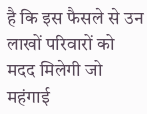है कि इस फैसले से उन लाखों परिवारों को मदद मिलेगी जो महंगाई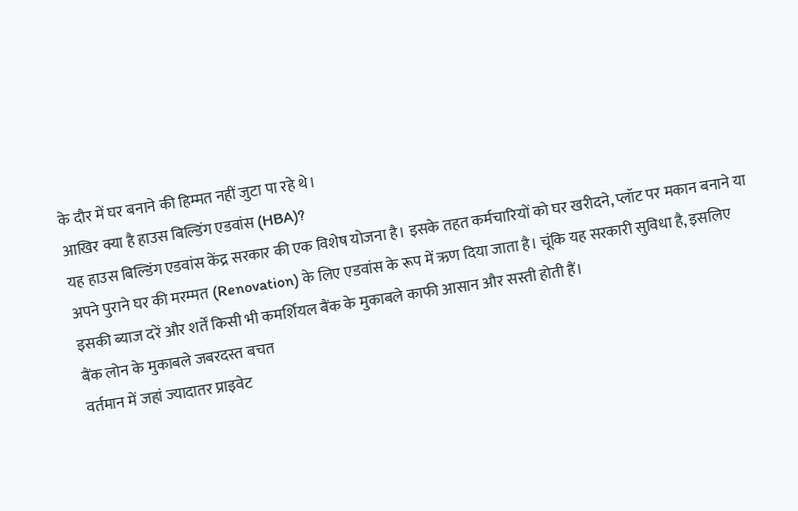के दौर में घर बनाने की हिम्मत नहीं जुटा पा रहे थे।
आखिर क्या है हाउस बिल्डिंग एडवांस (HBA)?
यह हाउस बिल्डिंग एडवांस केंद्र सरकार की एक विशेष योजना है। इसके तहत कर्मचारियों को घर खरीदने, प्लॉट पर मकान बनाने या अपने पुराने घर की मरम्मत (Renovation) के लिए एडवांस के रूप में ऋण दिया जाता है। चूंकि यह सरकारी सुविधा है, इसलिए इसकी ब्याज दरें और शर्तें किसी भी कमर्शियल बैंक के मुकाबले काफी आसान और सस्ती होती हैं।
बैंक लोन के मुकाबले जबरदस्त बचत
वर्तमान में जहां ज्यादातर प्राइवेट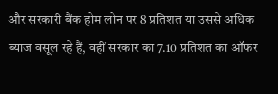और सरकारी बैंक होम लोन पर 8 प्रतिशत या उससे अधिक ब्याज वसूल रहे हैं, वहीं सरकार का 7.10 प्रतिशत का ऑफर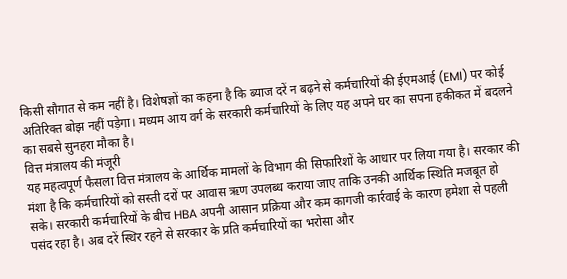किसी सौगात से कम नहीं है। विशेषज्ञों का कहना है कि ब्याज दरें न बढ़ने से कर्मचारियों की ईएमआई (EMI) पर कोई अतिरिक्त बोझ नहीं पड़ेगा। मध्यम आय वर्ग के सरकारी कर्मचारियों के लिए यह अपने घर का सपना हकीकत में बदलने का सबसे सुनहरा मौका है।
वित्त मंत्रालय की मंजूरी
यह महत्वपूर्ण फैसला वित्त मंत्रालय के आर्थिक मामलों के विभाग की सिफारिशों के आधार पर लिया गया है। सरकार की मंशा है कि कर्मचारियों को सस्ती दरों पर आवास ऋण उपलब्ध कराया जाए ताकि उनकी आर्थिक स्थिति मजबूत हो सके। सरकारी कर्मचारियों के बीच HBA अपनी आसान प्रक्रिया और कम कागजी कार्रवाई के कारण हमेशा से पहली पसंद रहा है। अब दरें स्थिर रहने से सरकार के प्रति कर्मचारियों का भरोसा और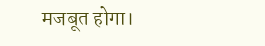मजबूत होगा।